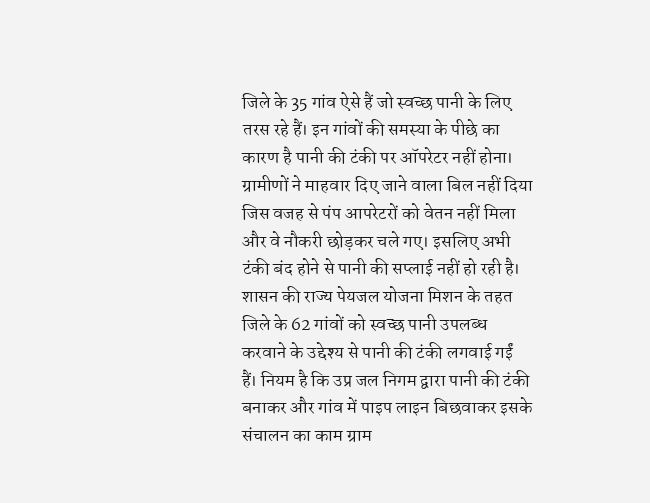जिले के 35 गांव ऐसे हैं जो स्वच्छ पानी के लिए तरस रहे हैं। इन गांवों की समस्या के पीछे का कारण है पानी की टंकी पर ऑपरेटर नहीं होना। ग्रामीणों ने माहवार दिए जाने वाला बिल नहीं दिया जिस वजह से पंप आपरेटरों को वेतन नहीं मिला और वे नौकरी छोड़कर चले गए। इसलिए अभी टंकी बंद होने से पानी की सप्लाई नहीं हो रही है।
शासन की राज्य पेयजल योजना मिशन के तहत जिले के 62 गांवों को स्वच्छ पानी उपलब्ध करवाने के उद्देश्य से पानी की टंकी लगवाई गईं हैं। नियम है कि उप्र जल निगम द्वारा पानी की टंकी बनाकर और गांव में पाइप लाइन बिछवाकर इसके संचालन का काम ग्राम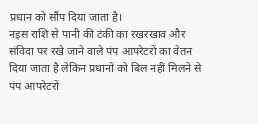प्रधान को सौंप दिया जाता है।
नइस राशि से पानी की टंकी का रखरखाव और संविदा पर रखे जाने वाले पंप आपरेटरों का वेतन दिया जाता है लेकिन प्रधानों को बिल नहीं मिलने से पंप आपरेटरों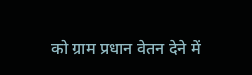को ग्राम प्रधान वेतन देने में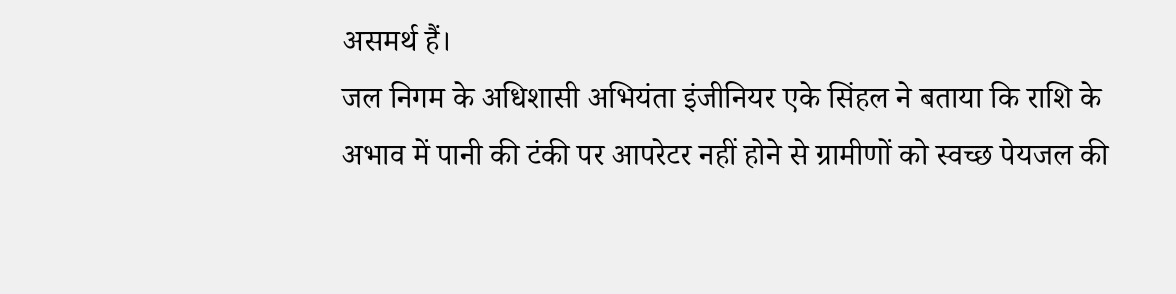असमर्थ हैं।
जल निगम के अधिशासी अभियंता इंजीनियर एके सिंहल ने बताया कि राशि के अभाव में पानी की टंकी पर आपरेटर नहीं होने से ग्रामीणों को स्वच्छ पेयजल की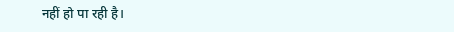नहीं हो पा रही है।